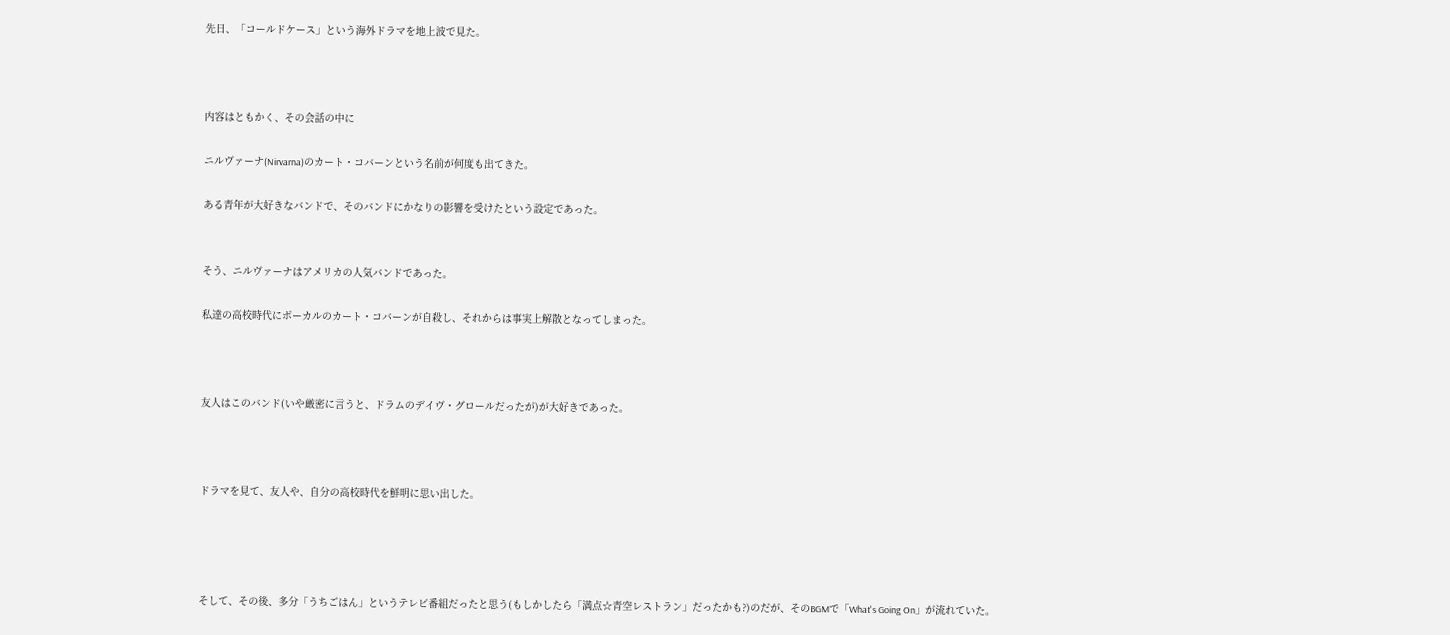先日、「コールドケース」という海外ドラマを地上波で見た。



内容はともかく、その会話の中に

ニルヴァーナ(Nirvarna)のカート・コバーンという名前が何度も出てきた。

ある青年が大好きなバンドで、そのバンドにかなりの影響を受けたという設定であった。


そう、ニルヴァーナはアメリカの人気バンドであった。

私達の高校時代にボーカルのカート・コバーンが自殺し、それからは事実上解散となってしまった。



友人はこのバンド(いや厳密に言うと、ドラムのデイヴ・グロールだったが)が大好きであった。



ドラマを見て、友人や、自分の高校時代を鮮明に思い出した。




そして、その後、多分「うちごはん」というテレビ番組だったと思う(もしかしたら「満点☆青空レストラン」だったかも?)のだが、そのBGMで「What's Going On」が流れていた。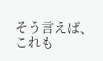そう言えば、これも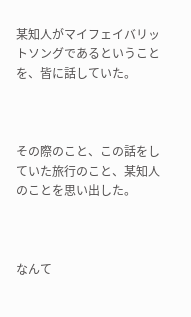某知人がマイフェイバリットソングであるということを、皆に話していた。



その際のこと、この話をしていた旅行のこと、某知人のことを思い出した。



なんて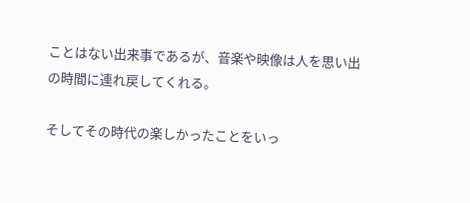ことはない出来事であるが、音楽や映像は人を思い出の時間に連れ戻してくれる。

そしてその時代の楽しかったことをいっ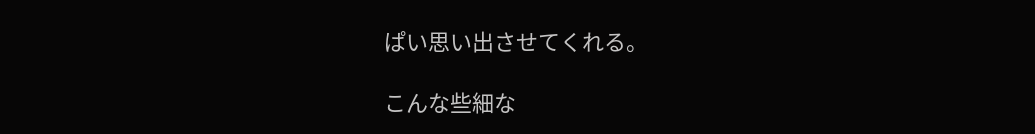ぱい思い出させてくれる。

こんな些細な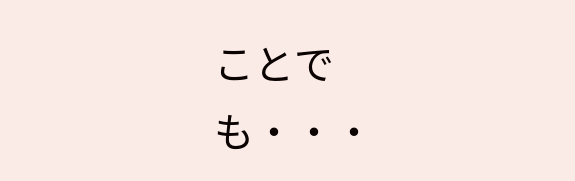ことでも・・・